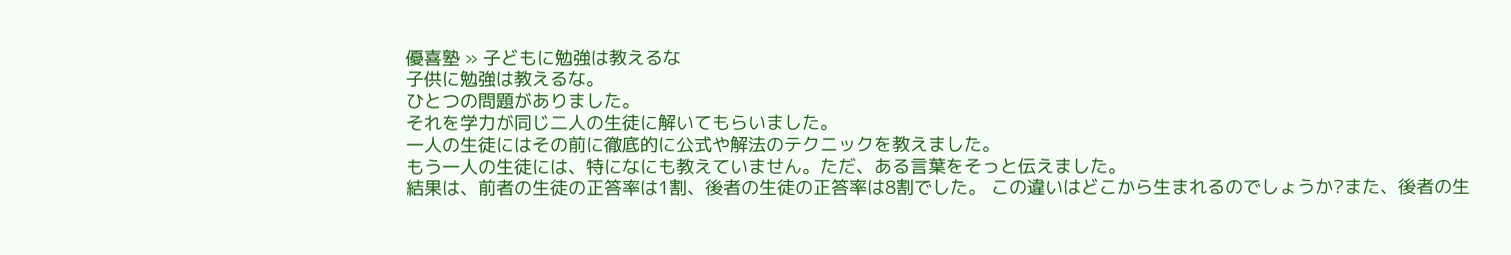優喜塾 » 子どもに勉強は教えるな
子供に勉強は教えるな。
ひとつの問題がありました。
それを学力が同じ二人の生徒に解いてもらいました。
一人の生徒にはその前に徹底的に公式や解法のテクニックを教えました。
もう一人の生徒には、特になにも教えていません。ただ、ある言葉をそっと伝えました。
結果は、前者の生徒の正答率は1割、後者の生徒の正答率は8割でした。 この違いはどこから生まれるのでしょうか?また、後者の生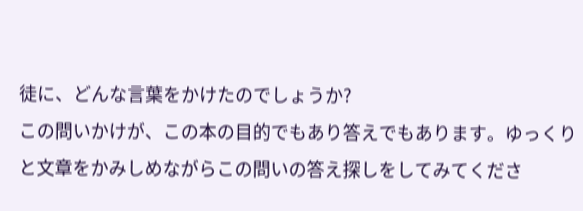徒に、どんな言葉をかけたのでしょうか?
この問いかけが、この本の目的でもあり答えでもあります。ゆっくりと文章をかみしめながらこの問いの答え探しをしてみてくださ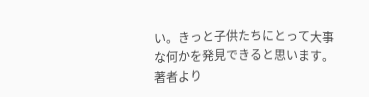い。きっと子供たちにとって大事な何かを発見できると思います。
著者より